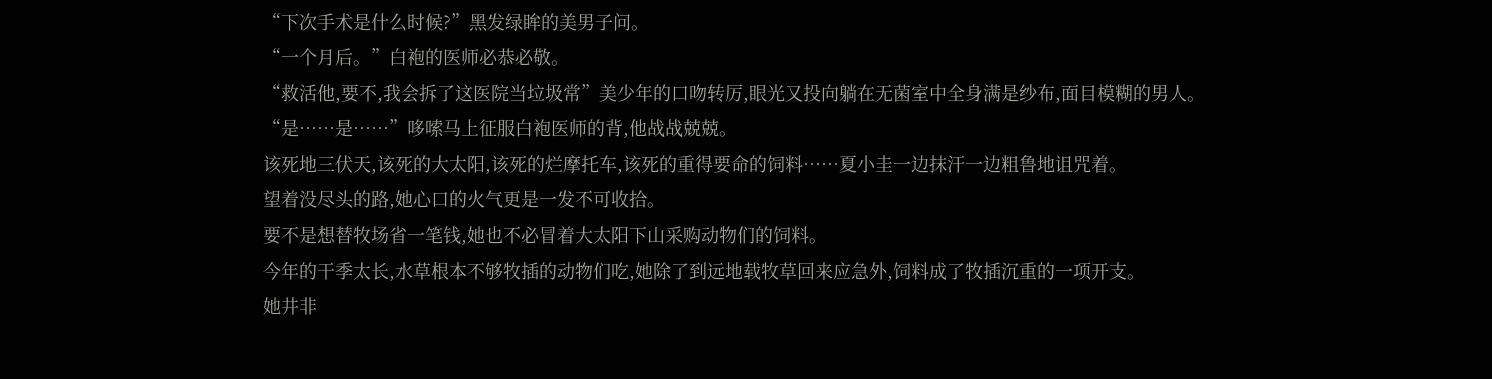“下次手术是什么时候?”黑发绿眸的美男子问。
“一个月后。”白袍的医师必恭必敬。
“救活他,要不,我会拆了这医院当垃圾常”美少年的口吻转厉,眼光又投向躺在无菌室中全身满是纱布,面目模糊的男人。
“是……是……”哆嗦马上征服白袍医师的背,他战战兢兢。
该死地三伏天,该死的大太阳,该死的烂摩托车,该死的重得要命的饲料……夏小圭一边抹汗一边粗鲁地诅咒着。
望着没尽头的路,她心口的火气更是一发不可收拾。
要不是想替牧场省一笔钱,她也不必冒着大太阳下山采购动物们的饲料。
今年的干季太长,水草根本不够牧插的动物们吃,她除了到远地载牧草回来应急外,饲料成了牧插沉重的一项开支。
她井非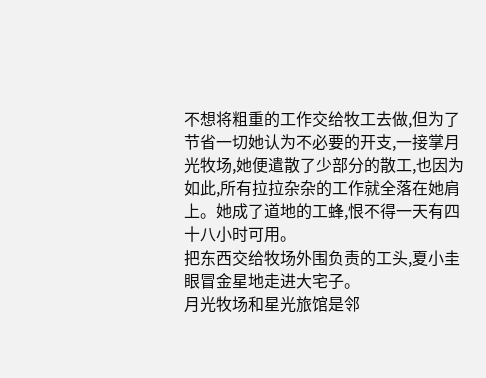不想将粗重的工作交给牧工去做,但为了节省一切她认为不必要的开支,一接掌月光牧场,她便遣散了少部分的散工,也因为如此,所有拉拉杂杂的工作就全落在她肩上。她成了道地的工蜂,恨不得一天有四十八小时可用。
把东西交给牧场外围负责的工头,夏小圭眼冒金星地走进大宅子。
月光牧场和星光旅馆是邻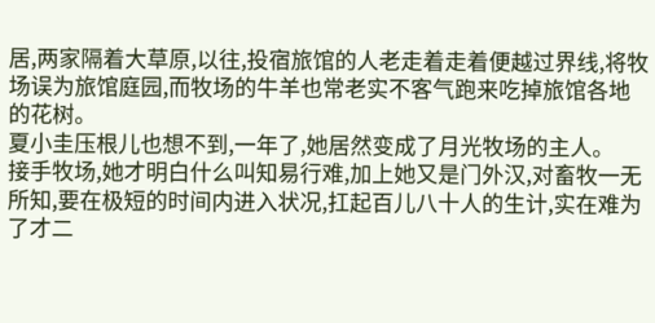居,两家隔着大草原,以往,投宿旅馆的人老走着走着便越过界线,将牧场误为旅馆庭园,而牧场的牛羊也常老实不客气跑来吃掉旅馆各地的花树。
夏小圭压根儿也想不到,一年了,她居然变成了月光牧场的主人。
接手牧场,她才明白什么叫知易行难,加上她又是门外汉,对畜牧一无所知,要在极短的时间内进入状况,扛起百儿八十人的生计,实在难为了才二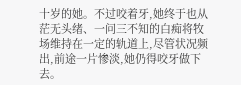十岁的她。不过咬着牙,她终于也从茫无头绪、一问三不知的白痴将牧场维持在一定的轨道上,尽管状况频出,前途一片惨淡,她仍得咬牙做下去。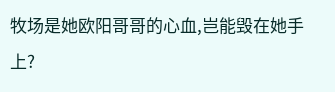牧场是她欧阳哥哥的心血,岂能毁在她手上?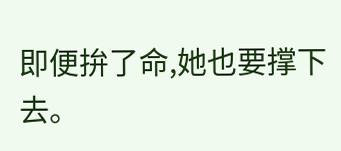即便拚了命,她也要撑下去。